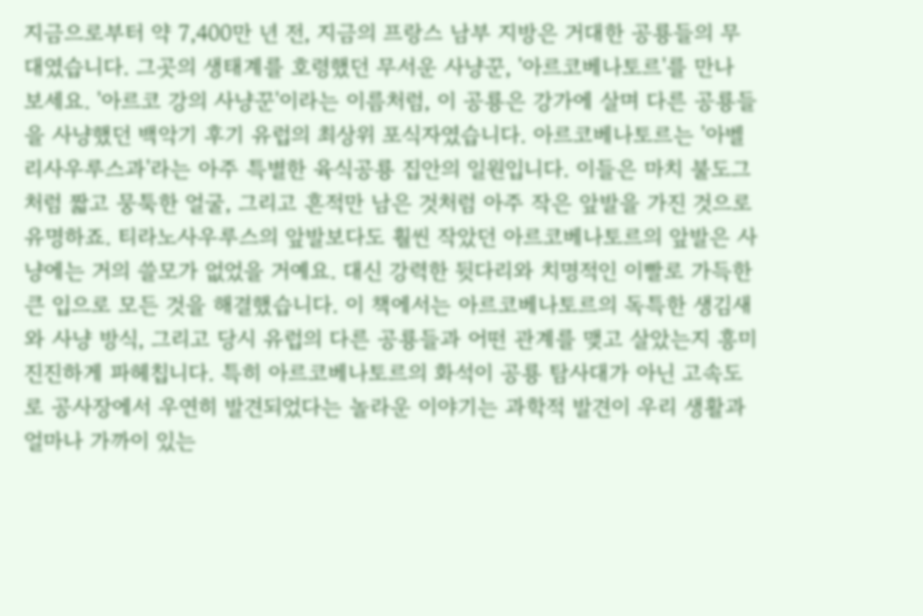지금으로부터 약 7,400만 년 전, 지금의 프랑스 남부 지방은 거대한 공룡들의 무대였습니다. 그곳의 생태계를 호령했던 무서운 사냥꾼, '아르코베나토르'를 만나 보세요. '아르코 강의 사냥꾼'이라는 이름처럼, 이 공룡은 강가에 살며 다른 공룡들을 사냥했던 백악기 후기 유럽의 최상위 포식자였습니다. 아르코베나토르는 '아벨리사우루스과'라는 아주 특별한 육식공룡 집안의 일원입니다. 이들은 마치 불도그처럼 짧고 뭉툭한 얼굴, 그리고 흔적만 남은 것처럼 아주 작은 앞발을 가진 것으로 유명하죠. 티라노사우루스의 앞발보다도 훨씬 작았던 아르코베나토르의 앞발은 사냥에는 거의 쓸모가 없었을 거예요. 대신 강력한 뒷다리와 치명적인 이빨로 가득한 큰 입으로 모든 것을 해결했습니다. 이 책에서는 아르코베나토르의 독특한 생김새와 사냥 방식, 그리고 당시 유럽의 다른 공룡들과 어떤 관계를 맺고 살았는지 흥미진진하게 파헤칩니다. 특히 아르코베나토르의 화석이 공룡 탐사대가 아닌 고속도로 공사장에서 우연히 발견되었다는 놀라운 이야기는 과학적 발견이 우리 생활과 얼마나 가까이 있는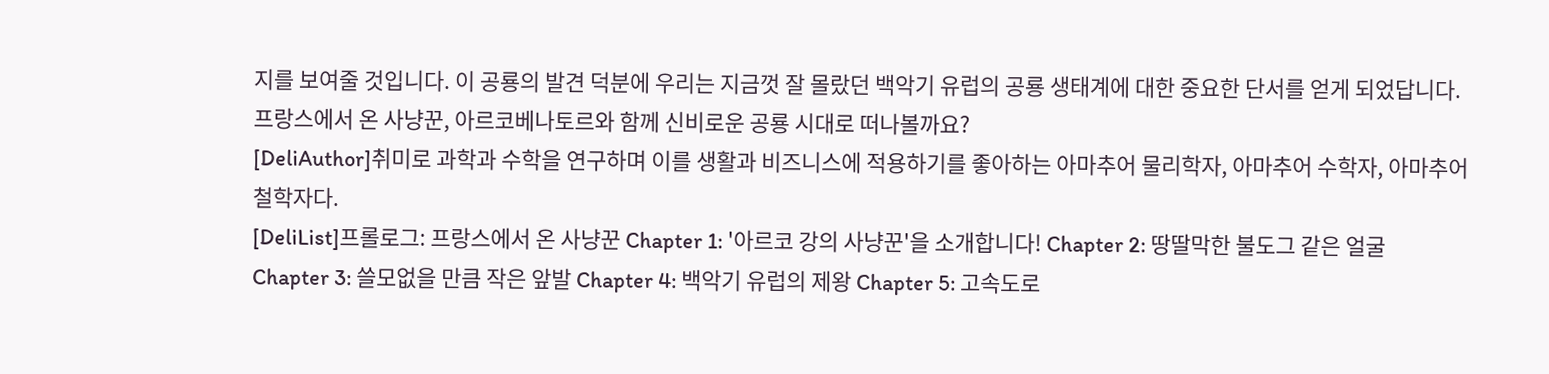지를 보여줄 것입니다. 이 공룡의 발견 덕분에 우리는 지금껏 잘 몰랐던 백악기 유럽의 공룡 생태계에 대한 중요한 단서를 얻게 되었답니다. 프랑스에서 온 사냥꾼, 아르코베나토르와 함께 신비로운 공룡 시대로 떠나볼까요?
[DeliAuthor]취미로 과학과 수학을 연구하며 이를 생활과 비즈니스에 적용하기를 좋아하는 아마추어 물리학자, 아마추어 수학자, 아마추어 철학자다.
[DeliList]프롤로그: 프랑스에서 온 사냥꾼 Chapter 1: '아르코 강의 사냥꾼'을 소개합니다! Chapter 2: 땅딸막한 불도그 같은 얼굴 Chapter 3: 쓸모없을 만큼 작은 앞발 Chapter 4: 백악기 유럽의 제왕 Chapter 5: 고속도로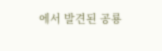에서 발견된 공룡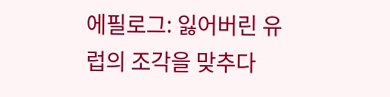에필로그: 잃어버린 유럽의 조각을 맞추다